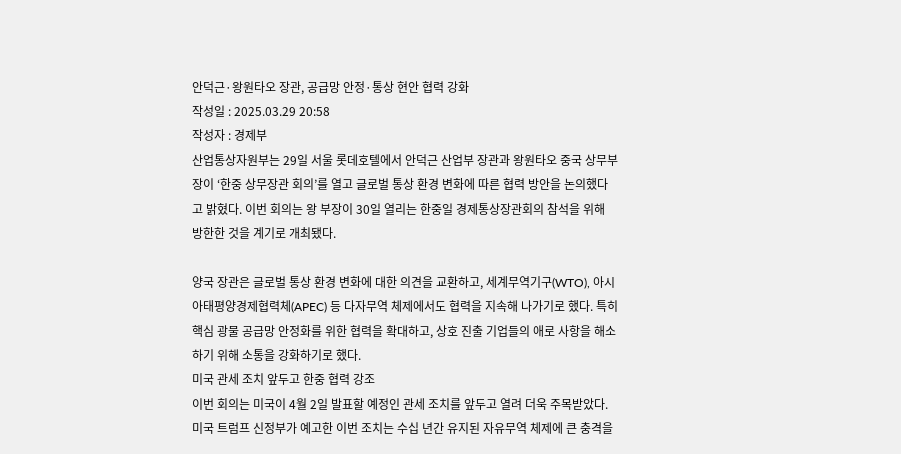안덕근·왕원타오 장관, 공급망 안정·통상 현안 협력 강화
작성일 : 2025.03.29 20:58
작성자 : 경제부
산업통상자원부는 29일 서울 롯데호텔에서 안덕근 산업부 장관과 왕원타오 중국 상무부장이 ‘한중 상무장관 회의’를 열고 글로벌 통상 환경 변화에 따른 협력 방안을 논의했다고 밝혔다. 이번 회의는 왕 부장이 30일 열리는 한중일 경제통상장관회의 참석을 위해 방한한 것을 계기로 개최됐다.

양국 장관은 글로벌 통상 환경 변화에 대한 의견을 교환하고, 세계무역기구(WTO), 아시아태평양경제협력체(APEC) 등 다자무역 체제에서도 협력을 지속해 나가기로 했다. 특히 핵심 광물 공급망 안정화를 위한 협력을 확대하고, 상호 진출 기업들의 애로 사항을 해소하기 위해 소통을 강화하기로 했다.
미국 관세 조치 앞두고 한중 협력 강조
이번 회의는 미국이 4월 2일 발표할 예정인 관세 조치를 앞두고 열려 더욱 주목받았다. 미국 트럼프 신정부가 예고한 이번 조치는 수십 년간 유지된 자유무역 체제에 큰 충격을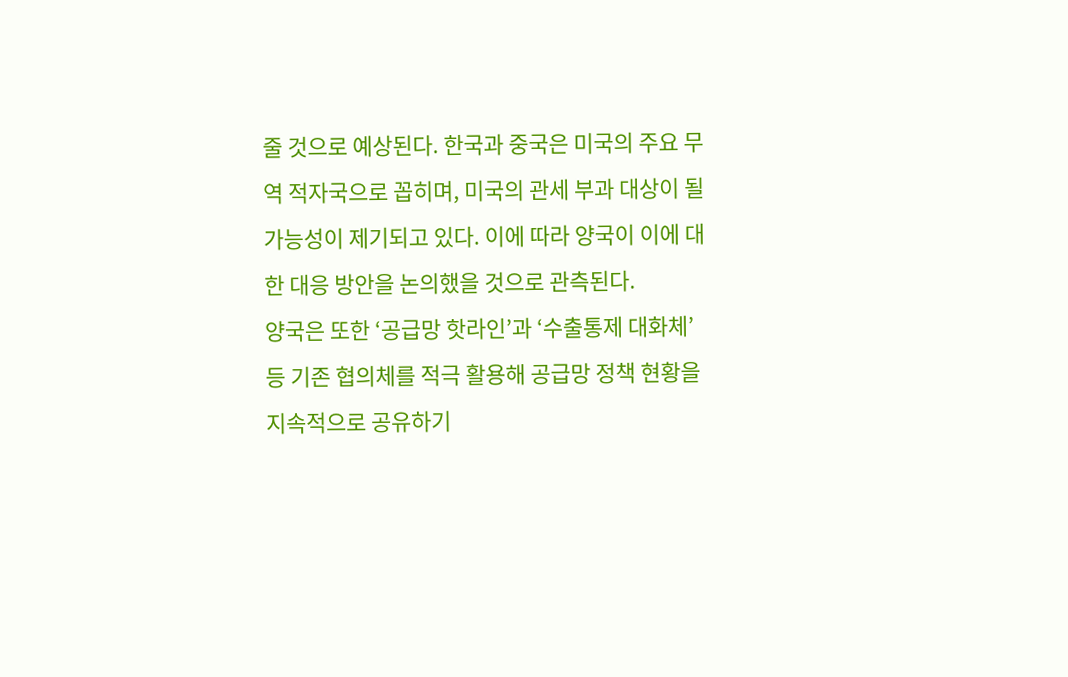줄 것으로 예상된다. 한국과 중국은 미국의 주요 무역 적자국으로 꼽히며, 미국의 관세 부과 대상이 될 가능성이 제기되고 있다. 이에 따라 양국이 이에 대한 대응 방안을 논의했을 것으로 관측된다.
양국은 또한 ‘공급망 핫라인’과 ‘수출통제 대화체’ 등 기존 협의체를 적극 활용해 공급망 정책 현황을 지속적으로 공유하기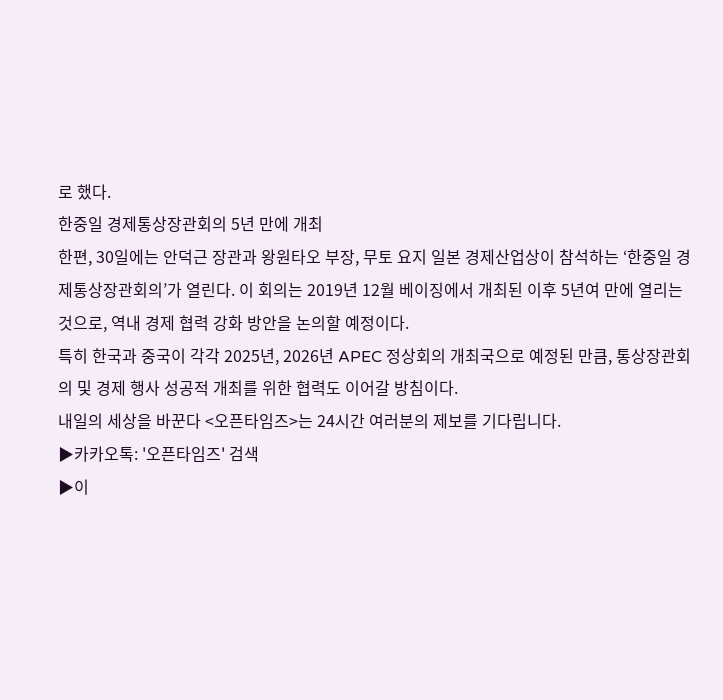로 했다.
한중일 경제통상장관회의 5년 만에 개최
한편, 30일에는 안덕근 장관과 왕원타오 부장, 무토 요지 일본 경제산업상이 참석하는 ‘한중일 경제통상장관회의’가 열린다. 이 회의는 2019년 12월 베이징에서 개최된 이후 5년여 만에 열리는 것으로, 역내 경제 협력 강화 방안을 논의할 예정이다.
특히 한국과 중국이 각각 2025년, 2026년 APEC 정상회의 개최국으로 예정된 만큼, 통상장관회의 및 경제 행사 성공적 개최를 위한 협력도 이어갈 방침이다.
내일의 세상을 바꾼다 <오픈타임즈>는 24시간 여러분의 제보를 기다립니다.
▶카카오톡: '오픈타임즈' 검색
▶이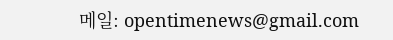메일: opentimenews@gmail.com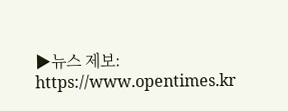▶뉴스 제보: https://www.opentimes.kr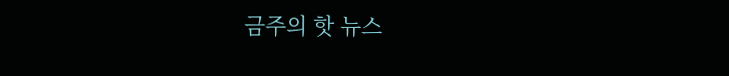금주의 핫 뉴스